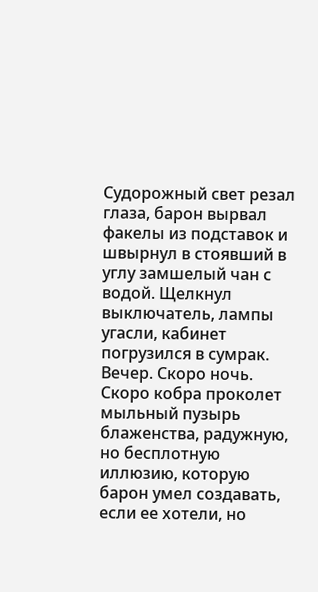Судорожный свет резал глаза, барон вырвал факелы из подставок и швырнул в стоявший в углу замшелый чан с водой. Щелкнул выключатель, лампы угасли, кабинет погрузился в сумрак. Вечер. Скоро ночь. Скоро кобра проколет мыльный пузырь блаженства, радужную, но бесплотную иллюзию, которую барон умел создавать, если ее хотели, но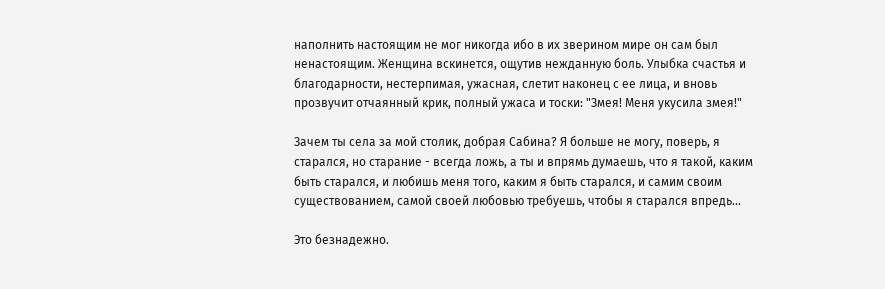наполнить настоящим не мог никогда ибо в их зверином мире он сам был ненастоящим. Женщина вскинется, ощутив нежданную боль. Улыбка счастья и благодарности, нестерпимая, ужасная, слетит наконец с ее лица, и вновь прозвучит отчаянный крик, полный ужаса и тоски: "Змея! Меня укусила змея!"

Зачем ты села за мой столик, добрая Сабина? Я больше не могу, поверь, я старался, но старание - всегда ложь, а ты и впрямь думаешь, что я такой, каким быть старался, и любишь меня того, каким я быть старался, и самим своим существованием, самой своей любовью требуешь, чтобы я старался впредь...

Это безнадежно.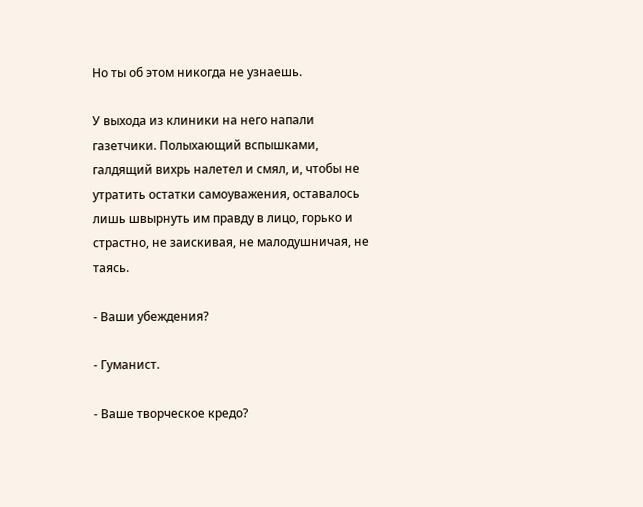Но ты об этом никогда не узнаешь.

У выхода из клиники на него напали газетчики. Полыхающий вспышками, галдящий вихрь налетел и смял, и, чтобы не утратить остатки самоуважения, оставалось лишь швырнуть им правду в лицо, горько и страстно, не заискивая, не малодушничая, не таясь.

- Ваши убеждения?

- Гуманист.

- Ваше творческое кредо?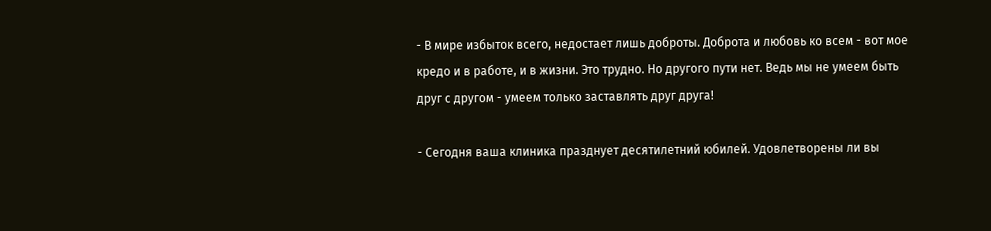- В мире избыток всего, недостает лишь доброты. Доброта и любовь ко всем - вот мое кредо и в работе, и в жизни. Это трудно. Но другого пути нет. Ведь мы не умеем быть друг с другом - умеем только заставлять друг друга!

- Сегодня ваша клиника празднует десятилетний юбилей. Удовлетворены ли вы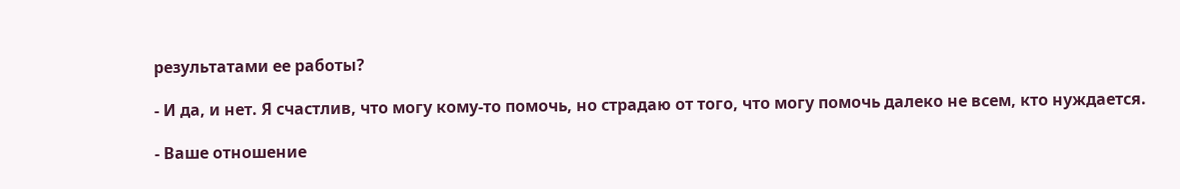результатами ее работы?

- И да, и нет. Я счастлив, что могу кому-то помочь, но страдаю от того, что могу помочь далеко не всем, кто нуждается.

- Ваше отношение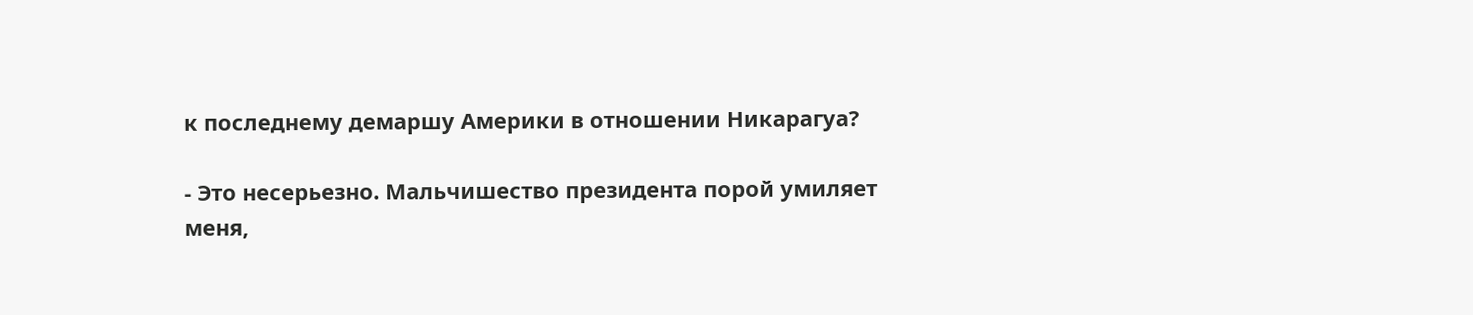к последнему демаршу Америки в отношении Никарагуа?

- Это несерьезно. Мальчишество президента порой умиляет меня,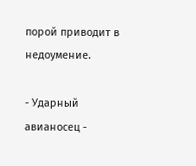порой приводит в недоумение.

- Ударный авианосец -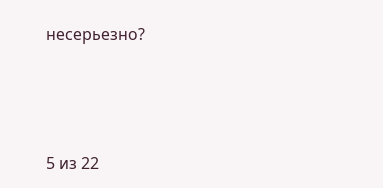несерьезно?



5 из 22